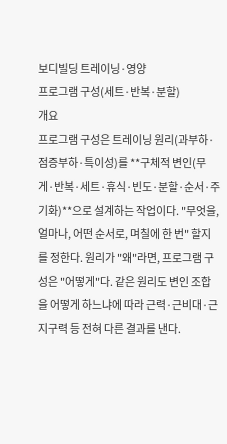보디빌딩 트레이닝·영양
프로그램 구성(세트·반복·분할)
개요
프로그램 구성은 트레이닝 원리(과부하·점증부하·특이성)를 **구체적 변인(무게·반복·세트·휴식·빈도·분할·순서·주기화)**으로 설계하는 작업이다. "무엇을, 얼마나, 어떤 순서로, 며칠에 한 번" 할지를 정한다. 원리가 "왜"라면, 프로그램 구성은 "어떻게"다. 같은 원리도 변인 조합을 어떻게 하느냐에 따라 근력·근비대·근지구력 등 전혀 다른 결과를 낸다.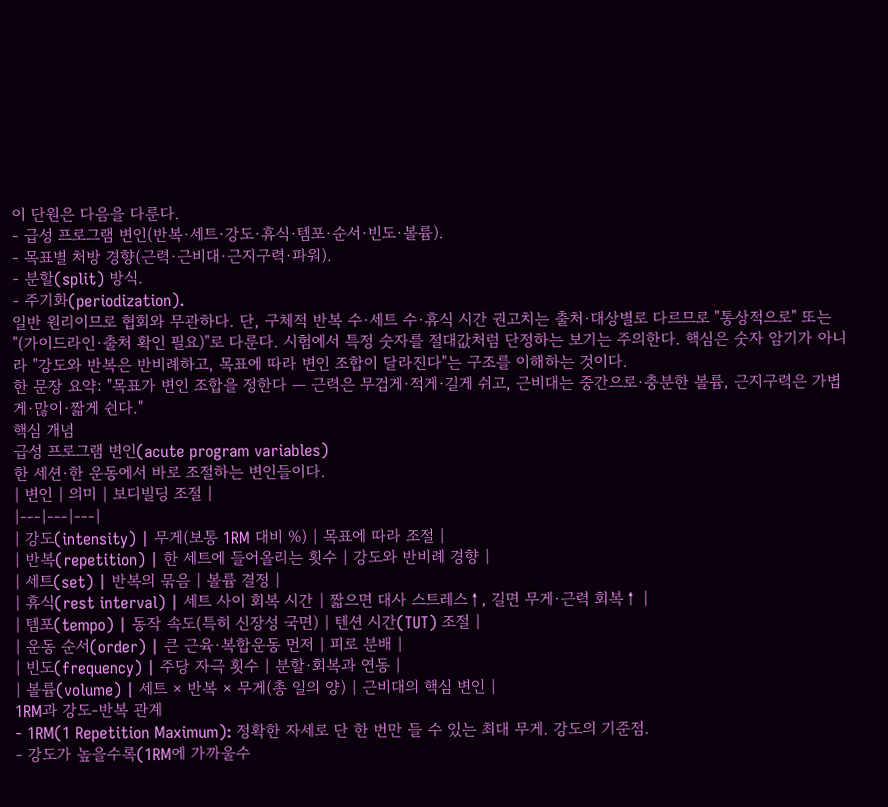이 단원은 다음을 다룬다.
- 급성 프로그램 변인(반복·세트·강도·휴식·템포·순서·빈도·볼륨).
- 목표별 처방 경향(근력·근비대·근지구력·파워).
- 분할(split) 방식.
- 주기화(periodization).
일반 원리이므로 협회와 무관하다. 단, 구체적 반복 수·세트 수·휴식 시간 권고치는 출처·대상별로 다르므로 "통상적으로" 또는 "(가이드라인·출처 확인 필요)"로 다룬다. 시험에서 특정 숫자를 절대값처럼 단정하는 보기는 주의한다. 핵심은 숫자 암기가 아니라 "강도와 반복은 반비례하고, 목표에 따라 변인 조합이 달라진다"는 구조를 이해하는 것이다.
한 문장 요약: "목표가 변인 조합을 정한다 — 근력은 무겁게·적게·길게 쉬고, 근비대는 중간으로·충분한 볼륨, 근지구력은 가볍게·많이·짧게 쉰다."
핵심 개념
급성 프로그램 변인(acute program variables)
한 세션·한 운동에서 바로 조절하는 변인들이다.
| 변인 | 의미 | 보디빌딩 조절 |
|---|---|---|
| 강도(intensity) | 무게(보통 1RM 대비 %) | 목표에 따라 조절 |
| 반복(repetition) | 한 세트에 들어올리는 횟수 | 강도와 반비례 경향 |
| 세트(set) | 반복의 묶음 | 볼륨 결정 |
| 휴식(rest interval) | 세트 사이 회복 시간 | 짧으면 대사 스트레스↑, 길면 무게·근력 회복↑ |
| 템포(tempo) | 동작 속도(특히 신장성 국면) | 텐션 시간(TUT) 조절 |
| 운동 순서(order) | 큰 근육·복합운동 먼저 | 피로 분배 |
| 빈도(frequency) | 주당 자극 횟수 | 분할·회복과 연동 |
| 볼륨(volume) | 세트 × 반복 × 무게(총 일의 양) | 근비대의 핵심 변인 |
1RM과 강도-반복 관계
- 1RM(1 Repetition Maximum): 정확한 자세로 단 한 번만 들 수 있는 최대 무게. 강도의 기준점.
- 강도가 높을수록(1RM에 가까울수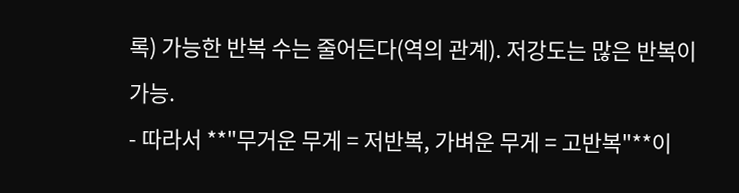록) 가능한 반복 수는 줄어든다(역의 관계). 저강도는 많은 반복이 가능.
- 따라서 **"무거운 무게 = 저반복, 가벼운 무게 = 고반복"**이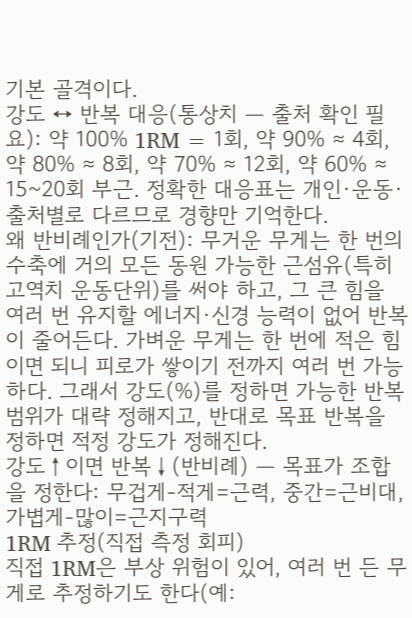기본 골격이다.
강도 ↔ 반복 대응(통상치 — 출처 확인 필요): 약 100% 1RM = 1회, 약 90% ≈ 4회, 약 80% ≈ 8회, 약 70% ≈ 12회, 약 60% ≈ 15~20회 부근. 정확한 대응표는 개인·운동·출처별로 다르므로 경향만 기억한다.
왜 반비례인가(기전): 무거운 무게는 한 번의 수축에 거의 모든 동원 가능한 근섬유(특히 고역치 운동단위)를 써야 하고, 그 큰 힘을 여러 번 유지할 에너지·신경 능력이 없어 반복이 줄어든다. 가벼운 무게는 한 번에 적은 힘이면 되니 피로가 쌓이기 전까지 여러 번 가능하다. 그래서 강도(%)를 정하면 가능한 반복 범위가 대략 정해지고, 반대로 목표 반복을 정하면 적정 강도가 정해진다.
강도↑이면 반복↓(반비례) — 목표가 조합을 정한다: 무겁게-적게=근력, 중간=근비대, 가볍게-많이=근지구력
1RM 추정(직접 측정 회피)
직접 1RM은 부상 위험이 있어, 여러 번 든 무게로 추정하기도 한다(예: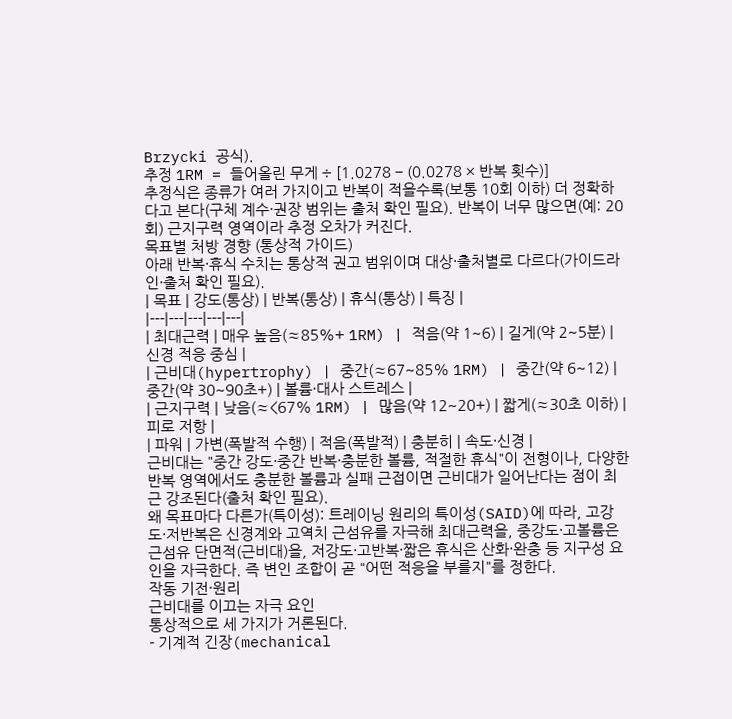Brzycki 공식).
추정 1RM = 들어올린 무게 ÷ [1.0278 − (0.0278 × 반복 횟수)]
추정식은 종류가 여러 가지이고 반복이 적을수록(보통 10회 이하) 더 정확하다고 본다(구체 계수·권장 범위는 출처 확인 필요). 반복이 너무 많으면(예: 20회) 근지구력 영역이라 추정 오차가 커진다.
목표별 처방 경향 (통상적 가이드)
아래 반복·휴식 수치는 통상적 권고 범위이며 대상·출처별로 다르다(가이드라인·출처 확인 필요).
| 목표 | 강도(통상) | 반복(통상) | 휴식(통상) | 특징 |
|---|---|---|---|---|
| 최대근력 | 매우 높음(≈85%+ 1RM) | 적음(약 1~6) | 길게(약 2~5분) | 신경 적응 중심 |
| 근비대(hypertrophy) | 중간(≈67~85% 1RM) | 중간(약 6~12) | 중간(약 30~90초+) | 볼륨·대사 스트레스 |
| 근지구력 | 낮음(≈<67% 1RM) | 많음(약 12~20+) | 짧게(≈30초 이하) | 피로 저항 |
| 파워 | 가변(폭발적 수행) | 적음(폭발적) | 충분히 | 속도·신경 |
근비대는 "중간 강도·중간 반복·충분한 볼륨, 적절한 휴식"이 전형이나, 다양한 반복 영역에서도 충분한 볼륨과 실패 근접이면 근비대가 일어난다는 점이 최근 강조된다(출처 확인 필요).
왜 목표마다 다른가(특이성): 트레이닝 원리의 특이성(SAID)에 따라, 고강도·저반복은 신경계와 고역치 근섬유를 자극해 최대근력을, 중강도·고볼륨은 근섬유 단면적(근비대)을, 저강도·고반복·짧은 휴식은 산화·완충 등 지구성 요인을 자극한다. 즉 변인 조합이 곧 "어떤 적응을 부를지"를 정한다.
작동 기전·원리
근비대를 이끄는 자극 요인
통상적으로 세 가지가 거론된다.
- 기계적 긴장(mechanical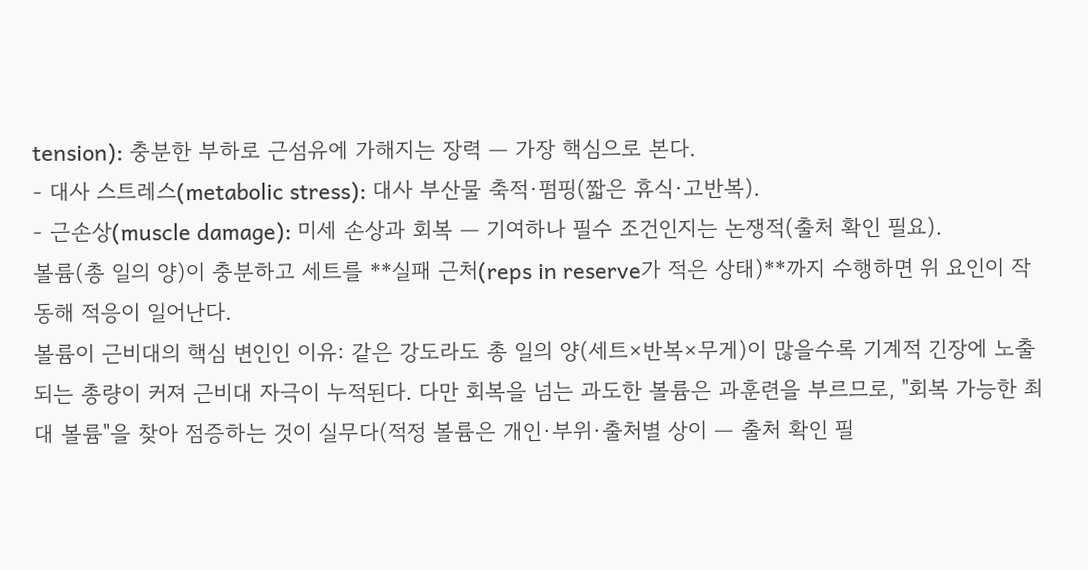tension): 충분한 부하로 근섬유에 가해지는 장력 — 가장 핵심으로 본다.
- 대사 스트레스(metabolic stress): 대사 부산물 축적·펌핑(짧은 휴식·고반복).
- 근손상(muscle damage): 미세 손상과 회복 — 기여하나 필수 조건인지는 논쟁적(출처 확인 필요).
볼륨(총 일의 양)이 충분하고 세트를 **실패 근처(reps in reserve가 적은 상태)**까지 수행하면 위 요인이 작동해 적응이 일어난다.
볼륨이 근비대의 핵심 변인인 이유: 같은 강도라도 총 일의 양(세트×반복×무게)이 많을수록 기계적 긴장에 노출되는 총량이 커져 근비대 자극이 누적된다. 다만 회복을 넘는 과도한 볼륨은 과훈련을 부르므로, "회복 가능한 최대 볼륨"을 찾아 점증하는 것이 실무다(적정 볼륨은 개인·부위·출처별 상이 — 출처 확인 필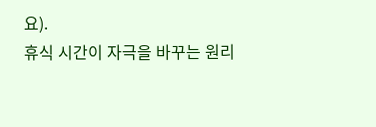요).
휴식 시간이 자극을 바꾸는 원리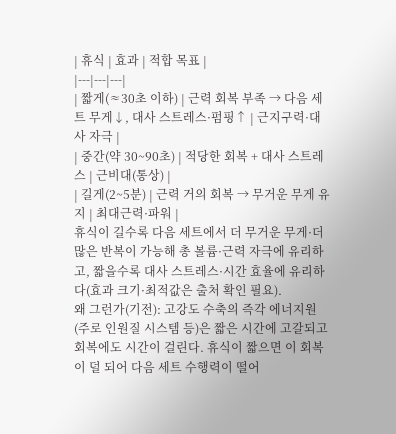| 휴식 | 효과 | 적합 목표 |
|---|---|---|
| 짧게(≈30초 이하) | 근력 회복 부족 → 다음 세트 무게↓, 대사 스트레스·펌핑↑ | 근지구력·대사 자극 |
| 중간(약 30~90초) | 적당한 회복 + 대사 스트레스 | 근비대(통상) |
| 길게(2~5분) | 근력 거의 회복 → 무거운 무게 유지 | 최대근력·파워 |
휴식이 길수록 다음 세트에서 더 무거운 무게·더 많은 반복이 가능해 총 볼륨·근력 자극에 유리하고, 짧을수록 대사 스트레스·시간 효율에 유리하다(효과 크기·최적값은 출처 확인 필요).
왜 그런가(기전): 고강도 수축의 즉각 에너지원(주로 인원질 시스템 등)은 짧은 시간에 고갈되고 회복에도 시간이 걸린다. 휴식이 짧으면 이 회복이 덜 되어 다음 세트 수행력이 떨어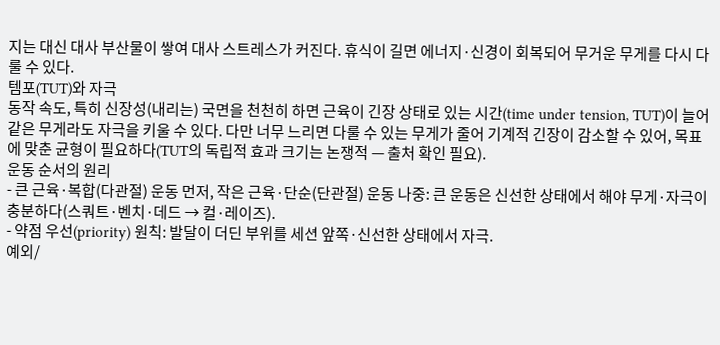지는 대신 대사 부산물이 쌓여 대사 스트레스가 커진다. 휴식이 길면 에너지·신경이 회복되어 무거운 무게를 다시 다룰 수 있다.
템포(TUT)와 자극
동작 속도, 특히 신장성(내리는) 국면을 천천히 하면 근육이 긴장 상태로 있는 시간(time under tension, TUT)이 늘어 같은 무게라도 자극을 키울 수 있다. 다만 너무 느리면 다룰 수 있는 무게가 줄어 기계적 긴장이 감소할 수 있어, 목표에 맞춘 균형이 필요하다(TUT의 독립적 효과 크기는 논쟁적 — 출처 확인 필요).
운동 순서의 원리
- 큰 근육·복합(다관절) 운동 먼저, 작은 근육·단순(단관절) 운동 나중: 큰 운동은 신선한 상태에서 해야 무게·자극이 충분하다(스쿼트·벤치·데드 → 컬·레이즈).
- 약점 우선(priority) 원칙: 발달이 더딘 부위를 세션 앞쪽·신선한 상태에서 자극.
예외/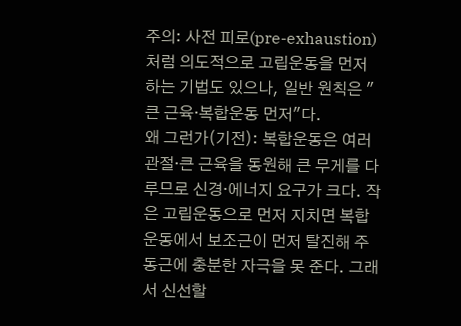주의: 사전 피로(pre-exhaustion)처럼 의도적으로 고립운동을 먼저 하는 기법도 있으나, 일반 원칙은 "큰 근육·복합운동 먼저"다.
왜 그런가(기전): 복합운동은 여러 관절·큰 근육을 동원해 큰 무게를 다루므로 신경·에너지 요구가 크다. 작은 고립운동으로 먼저 지치면 복합운동에서 보조근이 먼저 탈진해 주동근에 충분한 자극을 못 준다. 그래서 신선할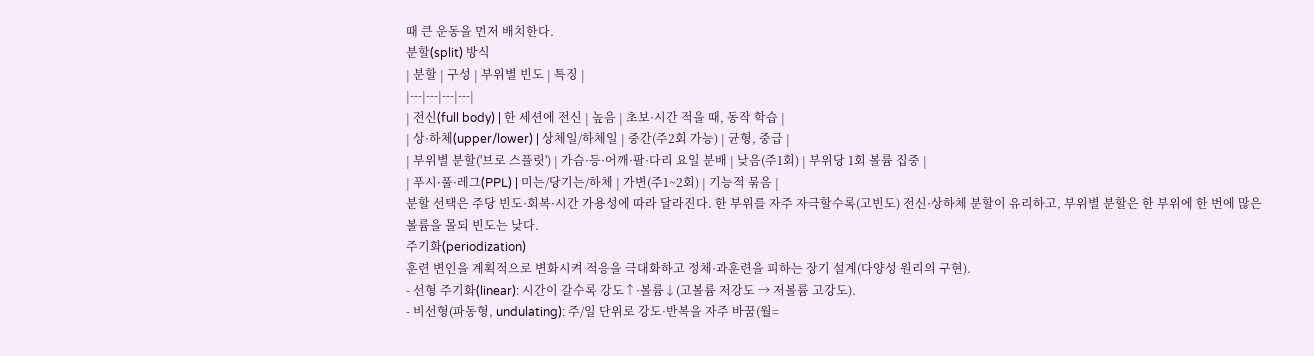때 큰 운동을 먼저 배치한다.
분할(split) 방식
| 분할 | 구성 | 부위별 빈도 | 특징 |
|---|---|---|---|
| 전신(full body) | 한 세션에 전신 | 높음 | 초보·시간 적을 때, 동작 학습 |
| 상·하체(upper/lower) | 상체일/하체일 | 중간(주2회 가능) | 균형, 중급 |
| 부위별 분할('브로 스플릿') | 가슴·등·어깨·팔·다리 요일 분배 | 낮음(주1회) | 부위당 1회 볼륨 집중 |
| 푸시·풀·레그(PPL) | 미는/당기는/하체 | 가변(주1~2회) | 기능적 묶음 |
분할 선택은 주당 빈도·회복·시간 가용성에 따라 달라진다. 한 부위를 자주 자극할수록(고빈도) 전신·상하체 분할이 유리하고, 부위별 분할은 한 부위에 한 번에 많은 볼륨을 몰되 빈도는 낮다.
주기화(periodization)
훈련 변인을 계획적으로 변화시켜 적응을 극대화하고 정체·과훈련을 피하는 장기 설계(다양성 원리의 구현).
- 선형 주기화(linear): 시간이 갈수록 강도↑·볼륨↓(고볼륨 저강도 → 저볼륨 고강도).
- 비선형(파동형, undulating): 주/일 단위로 강도·반복을 자주 바꿈(월=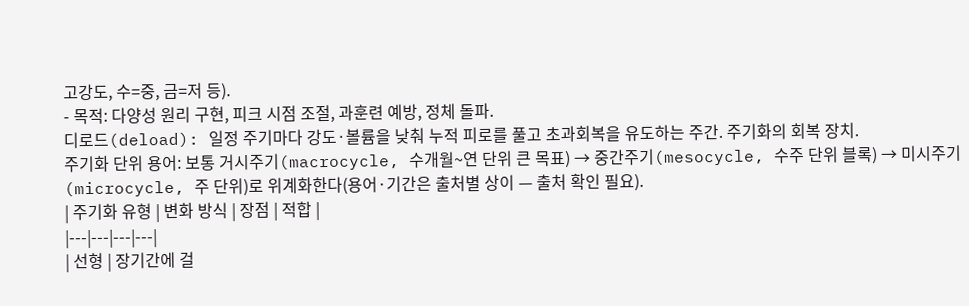고강도, 수=중, 금=저 등).
- 목적: 다양성 원리 구현, 피크 시점 조절, 과훈련 예방, 정체 돌파.
디로드(deload): 일정 주기마다 강도·볼륨을 낮춰 누적 피로를 풀고 초과회복을 유도하는 주간. 주기화의 회복 장치.
주기화 단위 용어: 보통 거시주기(macrocycle, 수개월~연 단위 큰 목표) → 중간주기(mesocycle, 수주 단위 블록) → 미시주기(microcycle, 주 단위)로 위계화한다(용어·기간은 출처별 상이 — 출처 확인 필요).
| 주기화 유형 | 변화 방식 | 장점 | 적합 |
|---|---|---|---|
| 선형 | 장기간에 걸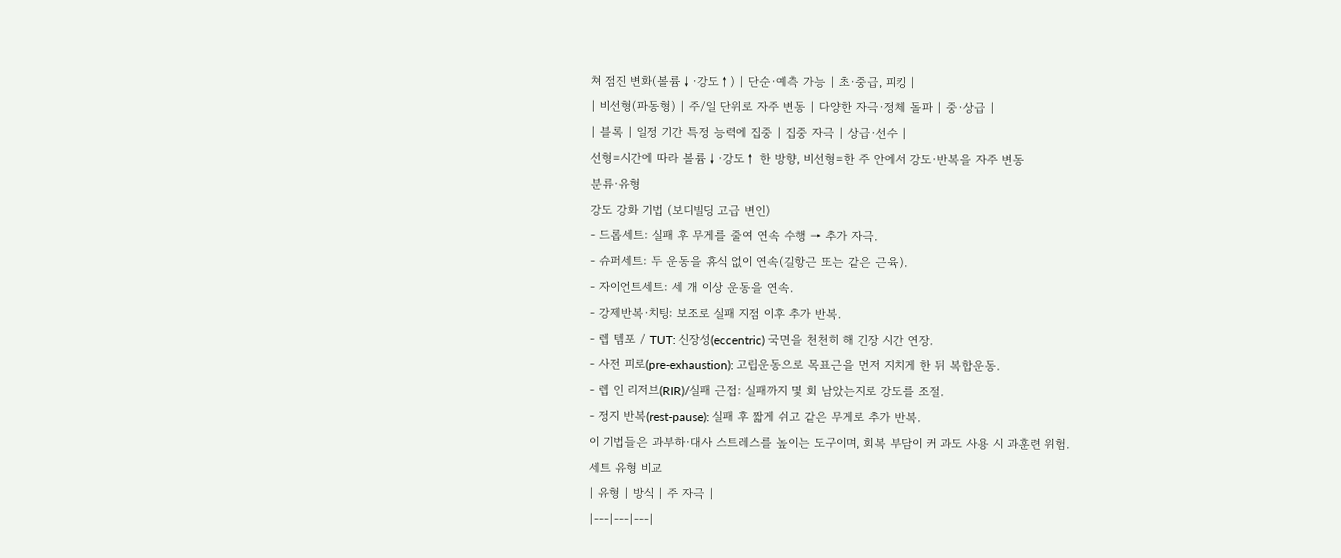쳐 점진 변화(볼륨↓·강도↑) | 단순·예측 가능 | 초·중급, 피킹 |
| 비선형(파동형) | 주/일 단위로 자주 변동 | 다양한 자극·정체 돌파 | 중·상급 |
| 블록 | 일정 기간 특정 능력에 집중 | 집중 자극 | 상급·선수 |
선형=시간에 따라 볼륨↓·강도↑ 한 방향, 비선형=한 주 안에서 강도·반복을 자주 변동
분류·유형
강도 강화 기법 (보디빌딩 고급 변인)
- 드롭세트: 실패 후 무게를 줄여 연속 수행 → 추가 자극.
- 슈퍼세트: 두 운동을 휴식 없이 연속(길항근 또는 같은 근육).
- 자이언트세트: 세 개 이상 운동을 연속.
- 강제반복·치팅: 보조로 실패 지점 이후 추가 반복.
- 렙 템포 / TUT: 신장성(eccentric) 국면을 천천히 해 긴장 시간 연장.
- 사전 피로(pre-exhaustion): 고립운동으로 목표근을 먼저 지치게 한 뒤 복합운동.
- 렙 인 리저브(RIR)/실패 근접: 실패까지 몇 회 남았는지로 강도를 조절.
- 정지 반복(rest-pause): 실패 후 짧게 쉬고 같은 무게로 추가 반복.
이 기법들은 과부하·대사 스트레스를 높이는 도구이며, 회복 부담이 커 과도 사용 시 과훈련 위험.
세트 유형 비교
| 유형 | 방식 | 주 자극 |
|---|---|---|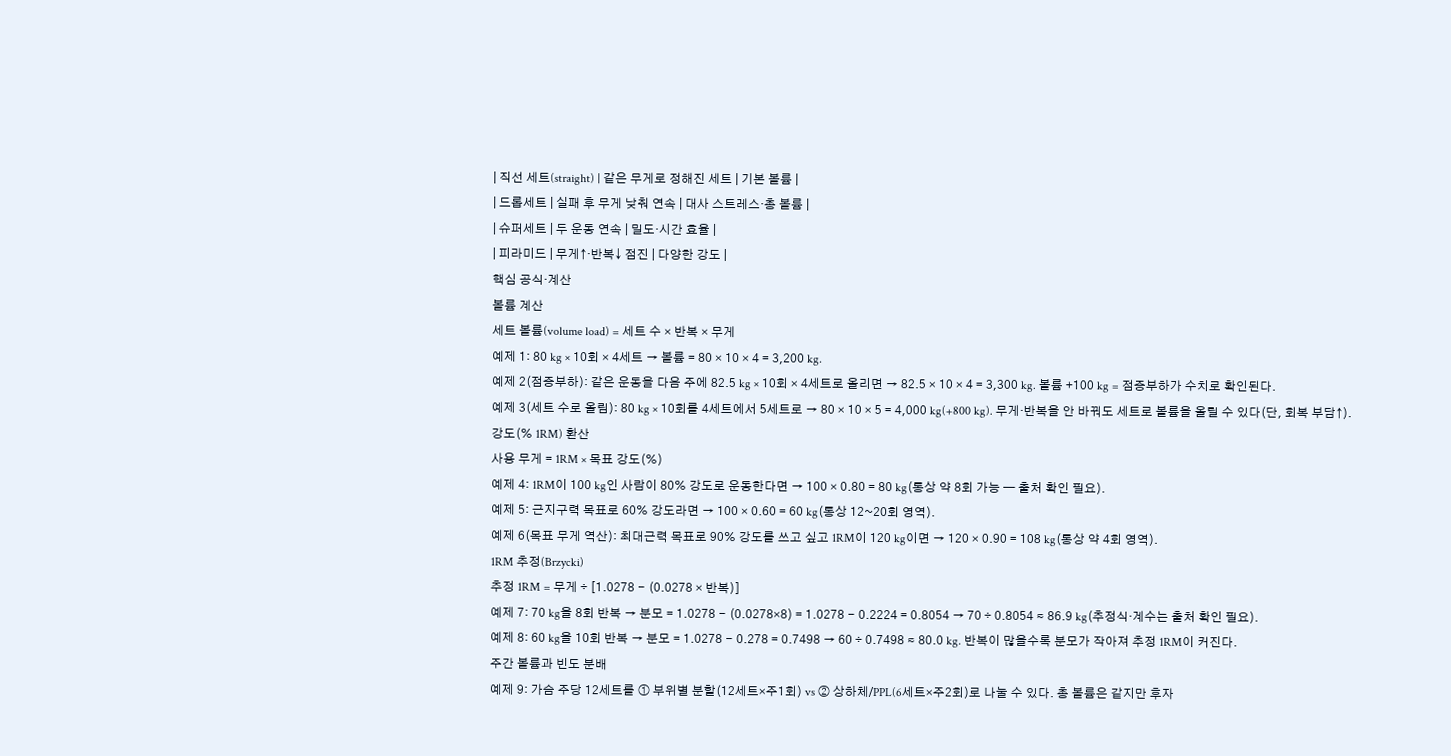| 직선 세트(straight) | 같은 무게로 정해진 세트 | 기본 볼륨 |
| 드롭세트 | 실패 후 무게 낮춰 연속 | 대사 스트레스·총 볼륨 |
| 슈퍼세트 | 두 운동 연속 | 밀도·시간 효율 |
| 피라미드 | 무게↑·반복↓ 점진 | 다양한 강도 |
핵심 공식·계산
볼륨 계산
세트 볼륨(volume load) = 세트 수 × 반복 × 무게
예제 1: 80 kg × 10회 × 4세트 → 볼륨 = 80 × 10 × 4 = 3,200 kg.
예제 2(점증부하): 같은 운동을 다음 주에 82.5 kg × 10회 × 4세트로 올리면 → 82.5 × 10 × 4 = 3,300 kg. 볼륨 +100 kg = 점증부하가 수치로 확인된다.
예제 3(세트 수로 올림): 80 kg × 10회를 4세트에서 5세트로 → 80 × 10 × 5 = 4,000 kg(+800 kg). 무게·반복을 안 바꿔도 세트로 볼륨을 올릴 수 있다(단, 회복 부담↑).
강도(% 1RM) 환산
사용 무게 = 1RM × 목표 강도(%)
예제 4: 1RM이 100 kg인 사람이 80% 강도로 운동한다면 → 100 × 0.80 = 80 kg(통상 약 8회 가능 — 출처 확인 필요).
예제 5: 근지구력 목표로 60% 강도라면 → 100 × 0.60 = 60 kg(통상 12~20회 영역).
예제 6(목표 무게 역산): 최대근력 목표로 90% 강도를 쓰고 싶고 1RM이 120 kg이면 → 120 × 0.90 = 108 kg(통상 약 4회 영역).
1RM 추정(Brzycki)
추정 1RM = 무게 ÷ [1.0278 − (0.0278 × 반복)]
예제 7: 70 kg을 8회 반복 → 분모 = 1.0278 − (0.0278×8) = 1.0278 − 0.2224 = 0.8054 → 70 ÷ 0.8054 ≈ 86.9 kg(추정식·계수는 출처 확인 필요).
예제 8: 60 kg을 10회 반복 → 분모 = 1.0278 − 0.278 = 0.7498 → 60 ÷ 0.7498 ≈ 80.0 kg. 반복이 많을수록 분모가 작아져 추정 1RM이 커진다.
주간 볼륨과 빈도 분배
예제 9: 가슴 주당 12세트를 ① 부위별 분할(12세트×주1회) vs ② 상하체/PPL(6세트×주2회)로 나눌 수 있다. 총 볼륨은 같지만 후자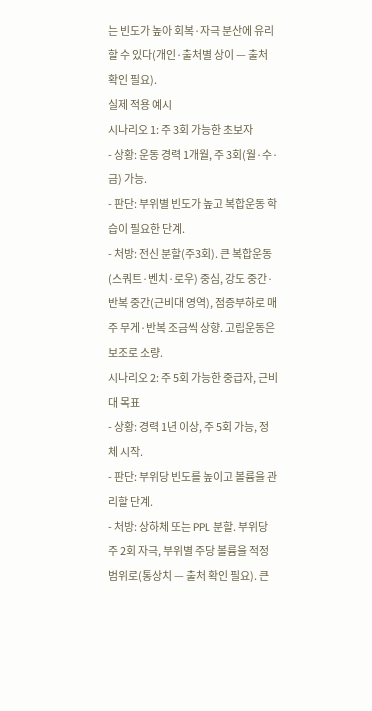는 빈도가 높아 회복·자극 분산에 유리할 수 있다(개인·출처별 상이 — 출처 확인 필요).
실제 적용 예시
시나리오 1: 주 3회 가능한 초보자
- 상황: 운동 경력 1개월, 주 3회(월·수·금) 가능.
- 판단: 부위별 빈도가 높고 복합운동 학습이 필요한 단계.
- 처방: 전신 분할(주3회). 큰 복합운동(스쿼트·벤치·로우) 중심, 강도 중간·반복 중간(근비대 영역), 점증부하로 매주 무게·반복 조금씩 상향. 고립운동은 보조로 소량.
시나리오 2: 주 5회 가능한 중급자, 근비대 목표
- 상황: 경력 1년 이상, 주 5회 가능, 정체 시작.
- 판단: 부위당 빈도를 높이고 볼륨을 관리할 단계.
- 처방: 상하체 또는 PPL 분할. 부위당 주 2회 자극, 부위별 주당 볼륨을 적정 범위로(통상치 — 출처 확인 필요). 큰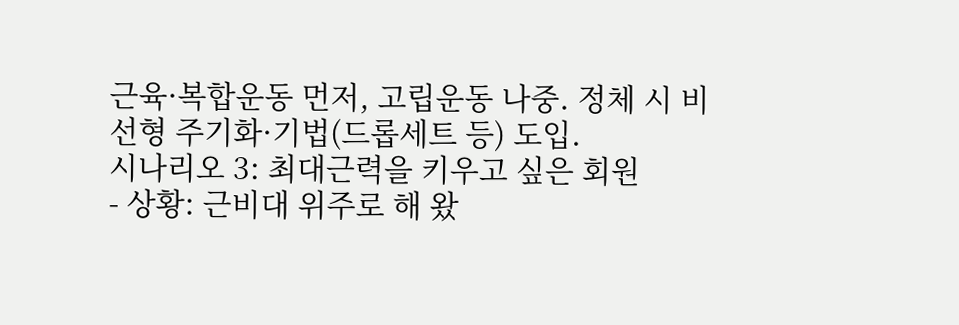근육·복합운동 먼저, 고립운동 나중. 정체 시 비선형 주기화·기법(드롭세트 등) 도입.
시나리오 3: 최대근력을 키우고 싶은 회원
- 상황: 근비대 위주로 해 왔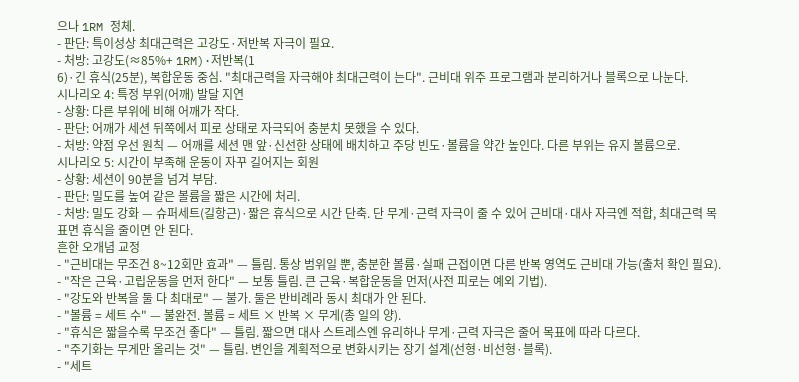으나 1RM 정체.
- 판단: 특이성상 최대근력은 고강도·저반복 자극이 필요.
- 처방: 고강도(≈85%+ 1RM)·저반복(1
6)·긴 휴식(25분), 복합운동 중심. "최대근력을 자극해야 최대근력이 는다". 근비대 위주 프로그램과 분리하거나 블록으로 나눈다.
시나리오 4: 특정 부위(어깨) 발달 지연
- 상황: 다른 부위에 비해 어깨가 작다.
- 판단: 어깨가 세션 뒤쪽에서 피로 상태로 자극되어 충분치 못했을 수 있다.
- 처방: 약점 우선 원칙 — 어깨를 세션 맨 앞·신선한 상태에 배치하고 주당 빈도·볼륨을 약간 높인다. 다른 부위는 유지 볼륨으로.
시나리오 5: 시간이 부족해 운동이 자꾸 길어지는 회원
- 상황: 세션이 90분을 넘겨 부담.
- 판단: 밀도를 높여 같은 볼륨을 짧은 시간에 처리.
- 처방: 밀도 강화 — 슈퍼세트(길항근)·짧은 휴식으로 시간 단축. 단 무게·근력 자극이 줄 수 있어 근비대·대사 자극엔 적합, 최대근력 목표면 휴식을 줄이면 안 된다.
흔한 오개념 교정
- "근비대는 무조건 8~12회만 효과" — 틀림. 통상 범위일 뿐, 충분한 볼륨·실패 근접이면 다른 반복 영역도 근비대 가능(출처 확인 필요).
- "작은 근육·고립운동을 먼저 한다" — 보통 틀림. 큰 근육·복합운동을 먼저(사전 피로는 예외 기법).
- "강도와 반복을 둘 다 최대로" — 불가. 둘은 반비례라 동시 최대가 안 된다.
- "볼륨 = 세트 수" — 불완전. 볼륨 = 세트 × 반복 × 무게(총 일의 양).
- "휴식은 짧을수록 무조건 좋다" — 틀림. 짧으면 대사 스트레스엔 유리하나 무게·근력 자극은 줄어 목표에 따라 다르다.
- "주기화는 무게만 올리는 것" — 틀림. 변인을 계획적으로 변화시키는 장기 설계(선형·비선형·블록).
- "세트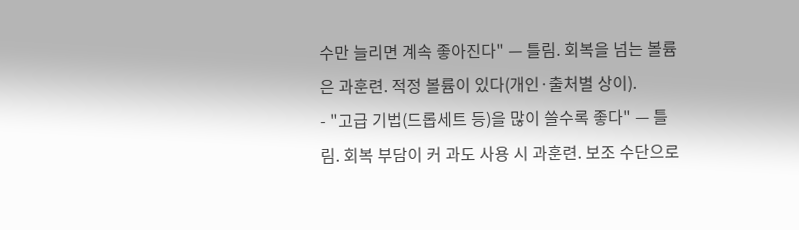수만 늘리면 계속 좋아진다" — 틀림. 회복을 넘는 볼륨은 과훈련. 적정 볼륨이 있다(개인·출처별 상이).
- "고급 기법(드롭세트 등)을 많이 쓸수록 좋다" — 틀림. 회복 부담이 커 과도 사용 시 과훈련. 보조 수단으로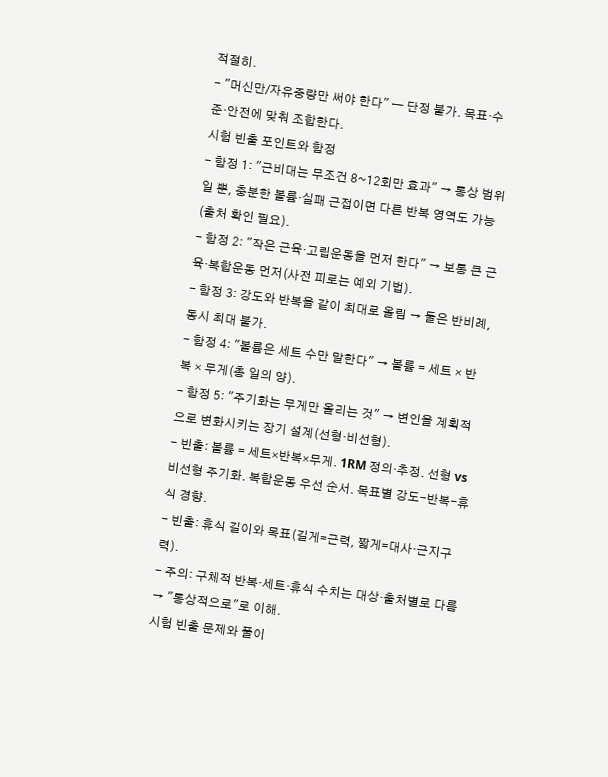적절히.
- "머신만/자유중량만 써야 한다" — 단정 불가. 목표·수준·안전에 맞춰 조합한다.
시험 빈출 포인트와 함정
- 함정 1: "근비대는 무조건 8~12회만 효과" → 통상 범위일 뿐, 충분한 볼륨·실패 근접이면 다른 반복 영역도 가능(출처 확인 필요).
- 함정 2: "작은 근육·고립운동을 먼저 한다" → 보통 큰 근육·복합운동 먼저(사전 피로는 예외 기법).
- 함정 3: 강도와 반복을 같이 최대로 올림 → 둘은 반비례, 동시 최대 불가.
- 함정 4: "볼륨은 세트 수만 말한다" → 볼륨 = 세트 × 반복 × 무게(총 일의 양).
- 함정 5: "주기화는 무게만 올리는 것" → 변인을 계획적으로 변화시키는 장기 설계(선형·비선형).
- 빈출: 볼륨 = 세트×반복×무게. 1RM 정의·추정. 선형 vs 비선형 주기화. 복합운동 우선 순서. 목표별 강도-반복-휴식 경향.
- 빈출: 휴식 길이와 목표(길게=근력, 짧게=대사·근지구력).
- 주의: 구체적 반복·세트·휴식 수치는 대상·출처별로 다름 → "통상적으로"로 이해.
시험 빈출 문제와 풀이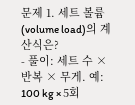문제 1. 세트 볼륨(volume load)의 계산식은?
- 풀이: 세트 수 × 반복 × 무게. 예: 100 kg × 5회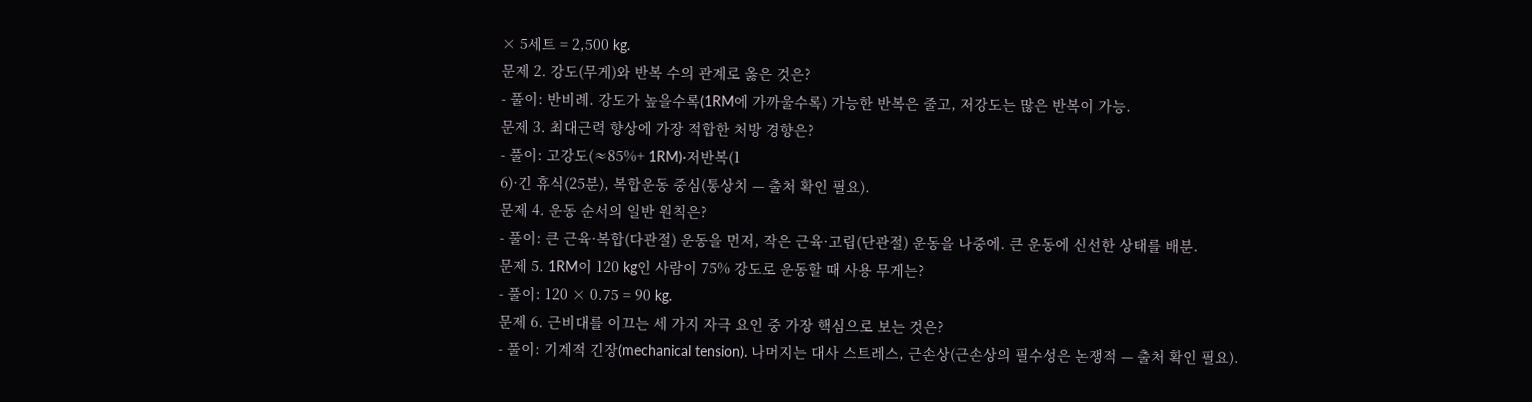× 5세트 = 2,500 kg.
문제 2. 강도(무게)와 반복 수의 관계로 옳은 것은?
- 풀이: 반비례. 강도가 높을수록(1RM에 가까울수록) 가능한 반복은 줄고, 저강도는 많은 반복이 가능.
문제 3. 최대근력 향상에 가장 적합한 처방 경향은?
- 풀이: 고강도(≈85%+ 1RM)·저반복(1
6)·긴 휴식(25분), 복합운동 중심(통상치 — 출처 확인 필요).
문제 4. 운동 순서의 일반 원칙은?
- 풀이: 큰 근육·복합(다관절) 운동을 먼저, 작은 근육·고립(단관절) 운동을 나중에. 큰 운동에 신선한 상태를 배분.
문제 5. 1RM이 120 kg인 사람이 75% 강도로 운동할 때 사용 무게는?
- 풀이: 120 × 0.75 = 90 kg.
문제 6. 근비대를 이끄는 세 가지 자극 요인 중 가장 핵심으로 보는 것은?
- 풀이: 기계적 긴장(mechanical tension). 나머지는 대사 스트레스, 근손상(근손상의 필수성은 논쟁적 — 출처 확인 필요).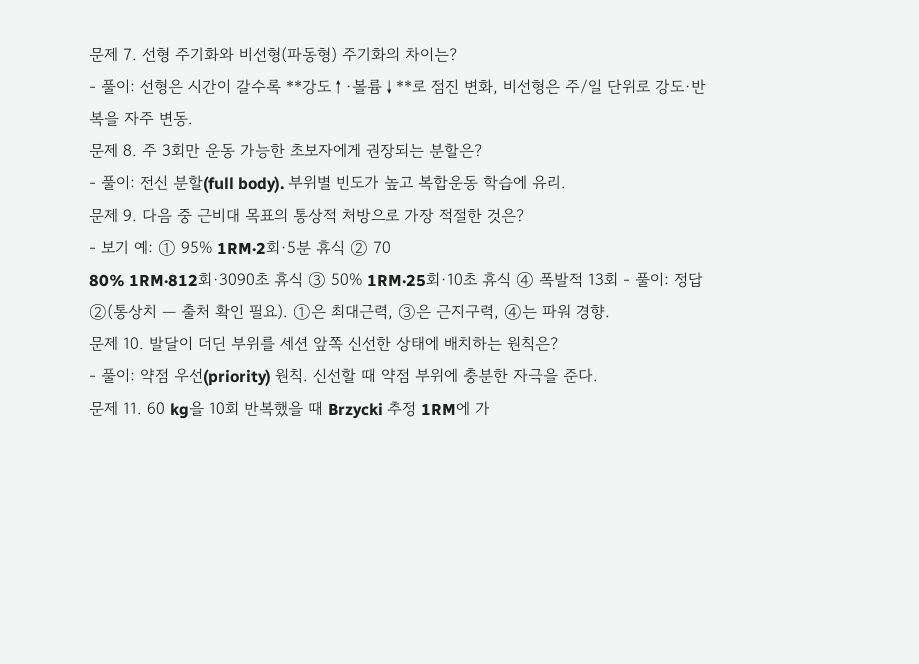문제 7. 선형 주기화와 비선형(파동형) 주기화의 차이는?
- 풀이: 선형은 시간이 갈수록 **강도↑·볼륨↓**로 점진 변화, 비선형은 주/일 단위로 강도·반복을 자주 변동.
문제 8. 주 3회만 운동 가능한 초보자에게 권장되는 분할은?
- 풀이: 전신 분할(full body). 부위별 빈도가 높고 복합운동 학습에 유리.
문제 9. 다음 중 근비대 목표의 통상적 처방으로 가장 적절한 것은?
- 보기 예: ① 95% 1RM·2회·5분 휴식 ② 70
80% 1RM·812회·3090초 휴식 ③ 50% 1RM·25회·10초 휴식 ④ 폭발적 13회 - 풀이: 정답 ②(통상치 — 출처 확인 필요). ①은 최대근력, ③은 근지구력, ④는 파워 경향.
문제 10. 발달이 더딘 부위를 세션 앞쪽 신선한 상태에 배치하는 원칙은?
- 풀이: 약점 우선(priority) 원칙. 신선할 때 약점 부위에 충분한 자극을 준다.
문제 11. 60 kg을 10회 반복했을 때 Brzycki 추정 1RM에 가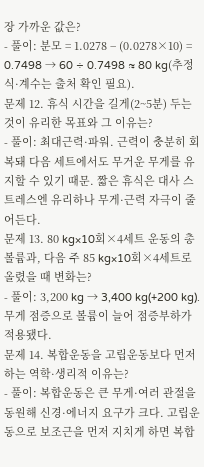장 가까운 값은?
- 풀이: 분모 = 1.0278 − (0.0278×10) = 0.7498 → 60 ÷ 0.7498 ≈ 80 kg(추정식·계수는 출처 확인 필요).
문제 12. 휴식 시간을 길게(2~5분) 두는 것이 유리한 목표와 그 이유는?
- 풀이: 최대근력·파워. 근력이 충분히 회복돼 다음 세트에서도 무거운 무게를 유지할 수 있기 때문. 짧은 휴식은 대사 스트레스엔 유리하나 무게·근력 자극이 줄어든다.
문제 13. 80 kg×10회×4세트 운동의 총 볼륨과, 다음 주 85 kg×10회×4세트로 올렸을 때 변화는?
- 풀이: 3,200 kg → 3,400 kg(+200 kg). 무게 점증으로 볼륨이 늘어 점증부하가 적용됐다.
문제 14. 복합운동을 고립운동보다 먼저 하는 역학·생리적 이유는?
- 풀이: 복합운동은 큰 무게·여러 관절을 동원해 신경·에너지 요구가 크다. 고립운동으로 보조근을 먼저 지치게 하면 복합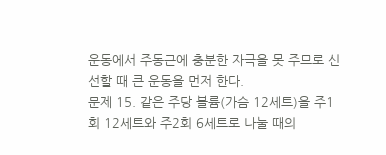운동에서 주동근에 충분한 자극을 못 주므로 신선할 때 큰 운동을 먼저 한다.
문제 15. 같은 주당 볼륨(가슴 12세트)을 주1회 12세트와 주2회 6세트로 나눌 때의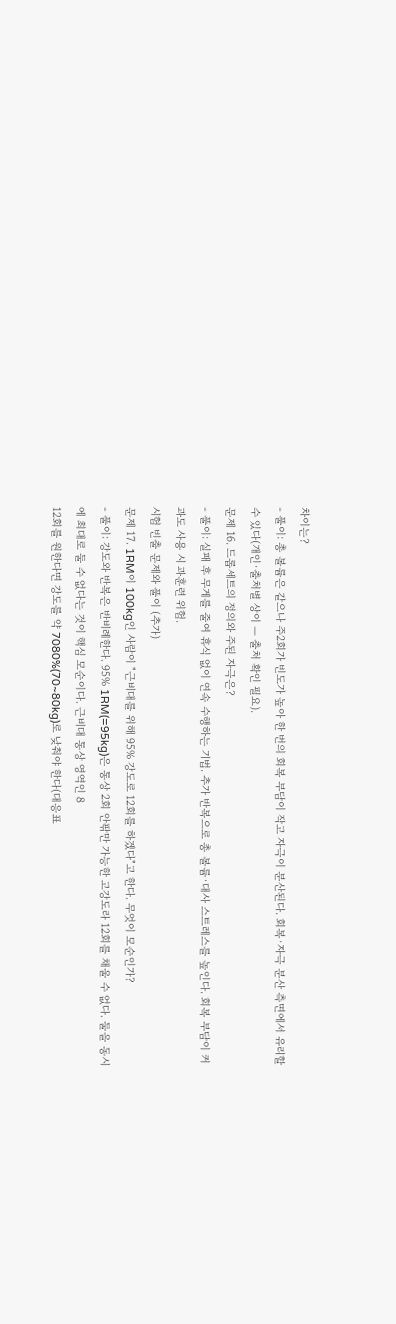차이는?
- 풀이: 총 볼륨은 같으나 주2회가 빈도가 높아 한 번의 회복 부담이 작고 자극이 분산된다. 회복·자극 분산 측면에서 유리할 수 있다(개인·출처별 상이 — 출처 확인 필요).
문제 16. 드롭세트의 정의와 주된 자극은?
- 풀이: 실패 후 무게를 줄여 휴식 없이 연속 수행하는 기법. 추가 반복으로 총 볼륨·대사 스트레스를 높인다. 회복 부담이 커 과도 사용 시 과훈련 위험.
시험 빈출 문제와 풀이 (추가)
문제 17. 1RM이 100kg인 사람이 "근비대를 위해 95% 강도로 12회를 하겠다"고 한다. 무엇이 모순인가?
- 풀이: 강도와 반복은 반비례한다. 95% 1RM(=95kg)은 통상 2회 안팎만 가능한 고강도라 12회를 채울 수 없다. 둘을 동시에 최대로 둘 수 없다는 것이 핵심 모순이다. 근비대 통상 영역인 8
12회를 원한다면 강도를 약 7080%(70~80kg)로 낮춰야 한다(대응표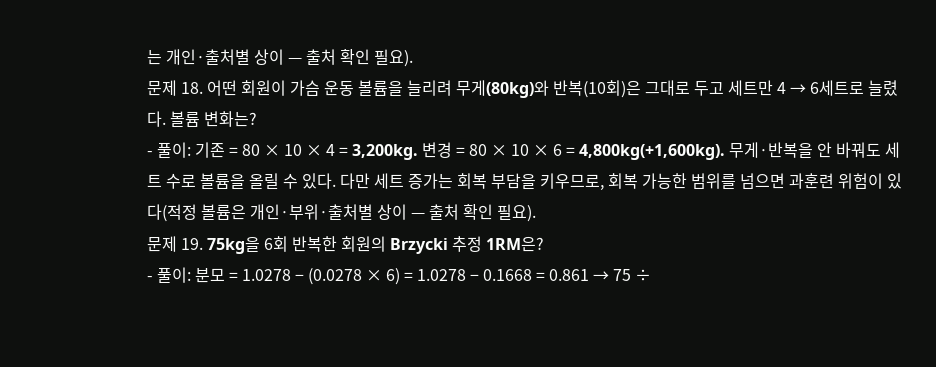는 개인·출처별 상이 — 출처 확인 필요).
문제 18. 어떤 회원이 가슴 운동 볼륨을 늘리려 무게(80kg)와 반복(10회)은 그대로 두고 세트만 4 → 6세트로 늘렸다. 볼륨 변화는?
- 풀이: 기존 = 80 × 10 × 4 = 3,200kg. 변경 = 80 × 10 × 6 = 4,800kg(+1,600kg). 무게·반복을 안 바꿔도 세트 수로 볼륨을 올릴 수 있다. 다만 세트 증가는 회복 부담을 키우므로, 회복 가능한 범위를 넘으면 과훈련 위험이 있다(적정 볼륨은 개인·부위·출처별 상이 — 출처 확인 필요).
문제 19. 75kg을 6회 반복한 회원의 Brzycki 추정 1RM은?
- 풀이: 분모 = 1.0278 − (0.0278 × 6) = 1.0278 − 0.1668 = 0.861 → 75 ÷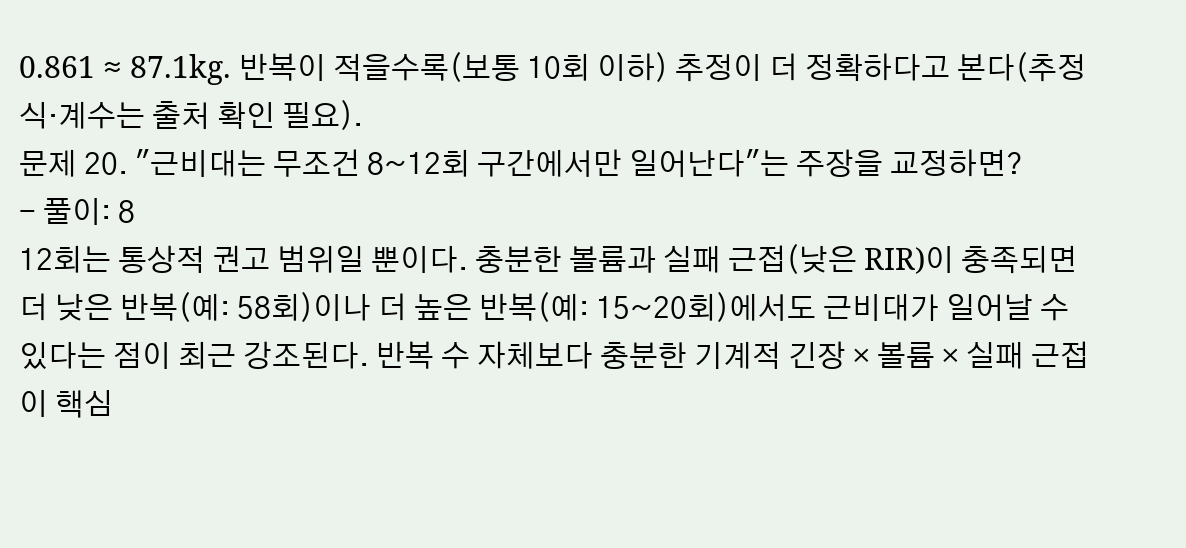0.861 ≈ 87.1kg. 반복이 적을수록(보통 10회 이하) 추정이 더 정확하다고 본다(추정식·계수는 출처 확인 필요).
문제 20. "근비대는 무조건 8~12회 구간에서만 일어난다"는 주장을 교정하면?
- 풀이: 8
12회는 통상적 권고 범위일 뿐이다. 충분한 볼륨과 실패 근접(낮은 RIR)이 충족되면 더 낮은 반복(예: 58회)이나 더 높은 반복(예: 15~20회)에서도 근비대가 일어날 수 있다는 점이 최근 강조된다. 반복 수 자체보다 충분한 기계적 긴장 × 볼륨 × 실패 근접이 핵심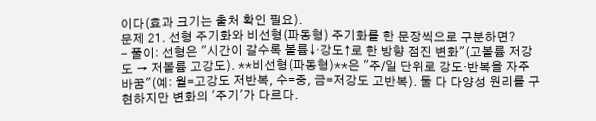이다(효과 크기는 출처 확인 필요).
문제 21. 선형 주기화와 비선형(파동형) 주기화를 한 문장씩으로 구분하면?
- 풀이: 선형은 "시간이 갈수록 볼륨↓·강도↑로 한 방향 점진 변화"(고볼륨 저강도 → 저볼륨 고강도). **비선형(파동형)**은 "주/일 단위로 강도·반복을 자주 바꿈"(예: 월=고강도 저반복, 수=중, 금=저강도 고반복). 둘 다 다양성 원리를 구현하지만 변화의 '주기'가 다르다.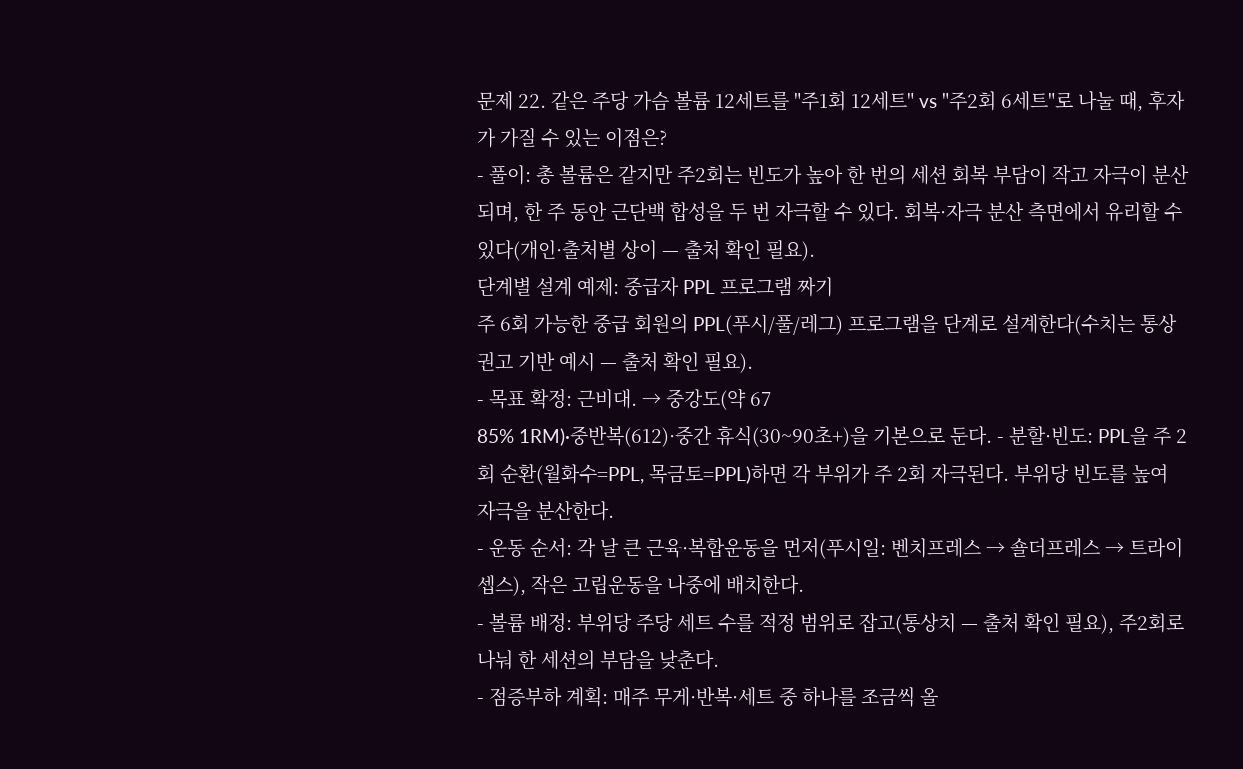문제 22. 같은 주당 가슴 볼륨 12세트를 "주1회 12세트" vs "주2회 6세트"로 나눌 때, 후자가 가질 수 있는 이점은?
- 풀이: 총 볼륨은 같지만 주2회는 빈도가 높아 한 번의 세션 회복 부담이 작고 자극이 분산되며, 한 주 동안 근단백 합성을 두 번 자극할 수 있다. 회복·자극 분산 측면에서 유리할 수 있다(개인·출처별 상이 — 출처 확인 필요).
단계별 설계 예제: 중급자 PPL 프로그램 짜기
주 6회 가능한 중급 회원의 PPL(푸시/풀/레그) 프로그램을 단계로 설계한다(수치는 통상 권고 기반 예시 — 출처 확인 필요).
- 목표 확정: 근비대. → 중강도(약 67
85% 1RM)·중반복(612)·중간 휴식(30~90초+)을 기본으로 둔다. - 분할·빈도: PPL을 주 2회 순환(월화수=PPL, 목금토=PPL)하면 각 부위가 주 2회 자극된다. 부위당 빈도를 높여 자극을 분산한다.
- 운동 순서: 각 날 큰 근육·복합운동을 먼저(푸시일: 벤치프레스 → 숄더프레스 → 트라이셉스), 작은 고립운동을 나중에 배치한다.
- 볼륨 배정: 부위당 주당 세트 수를 적정 범위로 잡고(통상치 — 출처 확인 필요), 주2회로 나눠 한 세션의 부담을 낮춘다.
- 점증부하 계획: 매주 무게·반복·세트 중 하나를 조금씩 올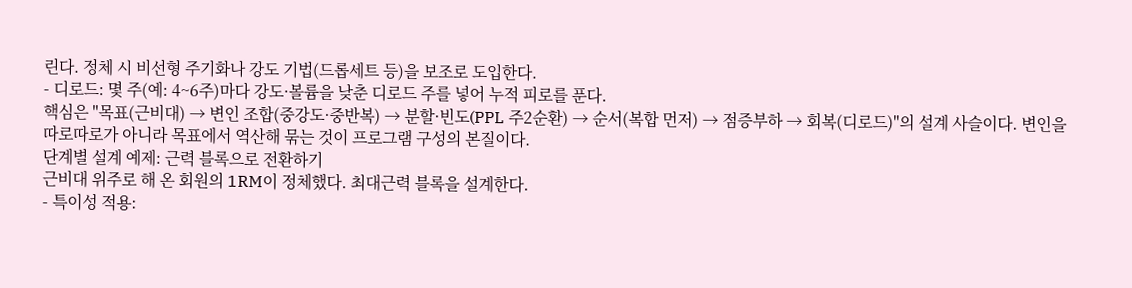린다. 정체 시 비선형 주기화나 강도 기법(드롭세트 등)을 보조로 도입한다.
- 디로드: 몇 주(예: 4~6주)마다 강도·볼륨을 낮춘 디로드 주를 넣어 누적 피로를 푼다.
핵심은 "목표(근비대) → 변인 조합(중강도·중반복) → 분할·빈도(PPL 주2순환) → 순서(복합 먼저) → 점증부하 → 회복(디로드)"의 설계 사슬이다. 변인을 따로따로가 아니라 목표에서 역산해 묶는 것이 프로그램 구성의 본질이다.
단계별 설계 예제: 근력 블록으로 전환하기
근비대 위주로 해 온 회원의 1RM이 정체했다. 최대근력 블록을 설계한다.
- 특이성 적용: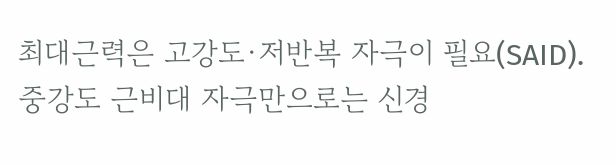최대근력은 고강도·저반복 자극이 필요(SAID). 중강도 근비대 자극만으로는 신경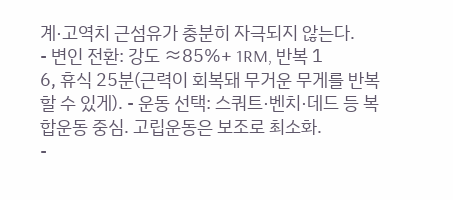계·고역치 근섬유가 충분히 자극되지 않는다.
- 변인 전환: 강도 ≈85%+ 1RM, 반복 1
6, 휴식 25분(근력이 회복돼 무거운 무게를 반복할 수 있게). - 운동 선택: 스쿼트·벤치·데드 등 복합운동 중심. 고립운동은 보조로 최소화.
-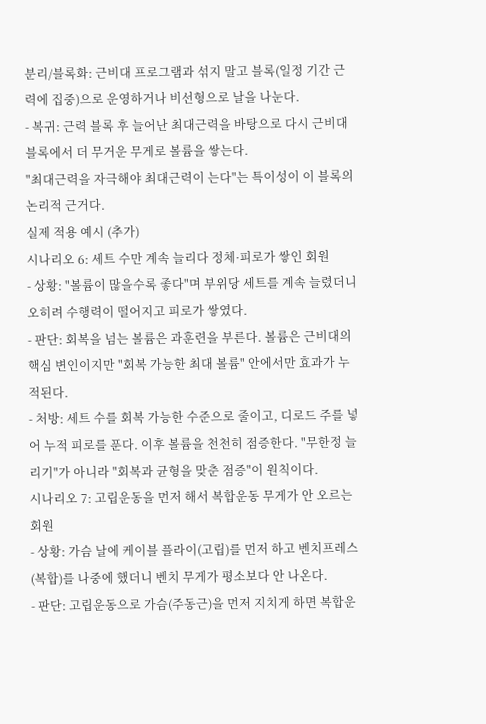분리/블록화: 근비대 프로그램과 섞지 말고 블록(일정 기간 근력에 집중)으로 운영하거나 비선형으로 날을 나눈다.
- 복귀: 근력 블록 후 늘어난 최대근력을 바탕으로 다시 근비대 블록에서 더 무거운 무게로 볼륨을 쌓는다.
"최대근력을 자극해야 최대근력이 는다"는 특이성이 이 블록의 논리적 근거다.
실제 적용 예시 (추가)
시나리오 6: 세트 수만 계속 늘리다 정체·피로가 쌓인 회원
- 상황: "볼륨이 많을수록 좋다"며 부위당 세트를 계속 늘렸더니 오히려 수행력이 떨어지고 피로가 쌓였다.
- 판단: 회복을 넘는 볼륨은 과훈련을 부른다. 볼륨은 근비대의 핵심 변인이지만 "회복 가능한 최대 볼륨" 안에서만 효과가 누적된다.
- 처방: 세트 수를 회복 가능한 수준으로 줄이고, 디로드 주를 넣어 누적 피로를 푼다. 이후 볼륨을 천천히 점증한다. "무한정 늘리기"가 아니라 "회복과 균형을 맞춘 점증"이 원칙이다.
시나리오 7: 고립운동을 먼저 해서 복합운동 무게가 안 오르는 회원
- 상황: 가슴 날에 케이블 플라이(고립)를 먼저 하고 벤치프레스(복합)를 나중에 했더니 벤치 무게가 평소보다 안 나온다.
- 판단: 고립운동으로 가슴(주동근)을 먼저 지치게 하면 복합운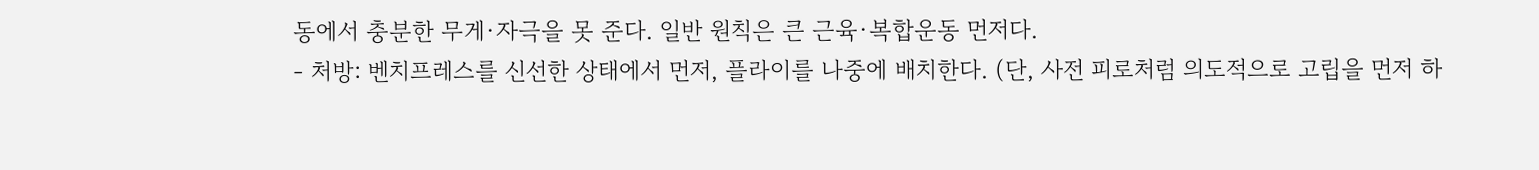동에서 충분한 무게·자극을 못 준다. 일반 원칙은 큰 근육·복합운동 먼저다.
- 처방: 벤치프레스를 신선한 상태에서 먼저, 플라이를 나중에 배치한다. (단, 사전 피로처럼 의도적으로 고립을 먼저 하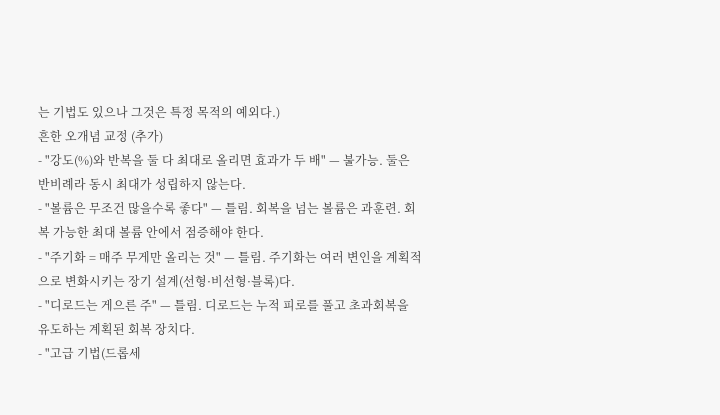는 기법도 있으나 그것은 특정 목적의 예외다.)
흔한 오개념 교정 (추가)
- "강도(%)와 반복을 둘 다 최대로 올리면 효과가 두 배" — 불가능. 둘은 반비례라 동시 최대가 성립하지 않는다.
- "볼륨은 무조건 많을수록 좋다" — 틀림. 회복을 넘는 볼륨은 과훈련. 회복 가능한 최대 볼륨 안에서 점증해야 한다.
- "주기화 = 매주 무게만 올리는 것" — 틀림. 주기화는 여러 변인을 계획적으로 변화시키는 장기 설계(선형·비선형·블록)다.
- "디로드는 게으른 주" — 틀림. 디로드는 누적 피로를 풀고 초과회복을 유도하는 계획된 회복 장치다.
- "고급 기법(드롭세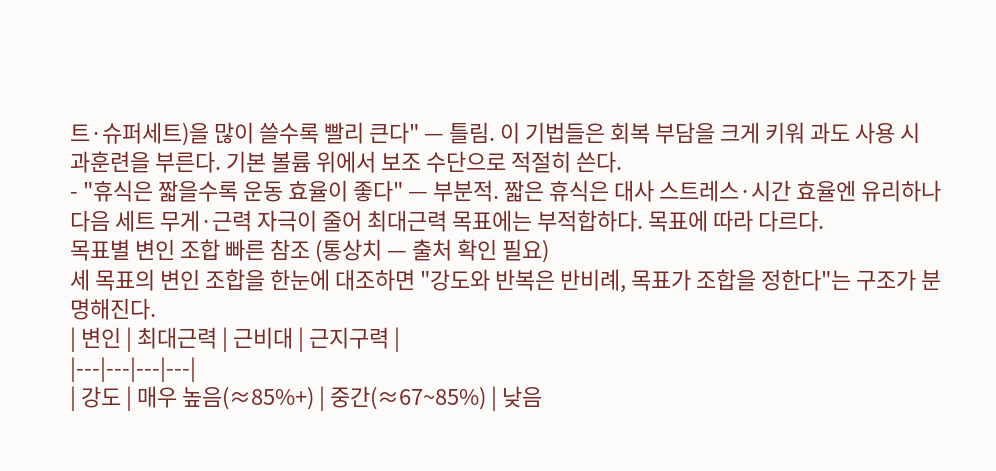트·슈퍼세트)을 많이 쓸수록 빨리 큰다" — 틀림. 이 기법들은 회복 부담을 크게 키워 과도 사용 시 과훈련을 부른다. 기본 볼륨 위에서 보조 수단으로 적절히 쓴다.
- "휴식은 짧을수록 운동 효율이 좋다" — 부분적. 짧은 휴식은 대사 스트레스·시간 효율엔 유리하나 다음 세트 무게·근력 자극이 줄어 최대근력 목표에는 부적합하다. 목표에 따라 다르다.
목표별 변인 조합 빠른 참조 (통상치 — 출처 확인 필요)
세 목표의 변인 조합을 한눈에 대조하면 "강도와 반복은 반비례, 목표가 조합을 정한다"는 구조가 분명해진다.
| 변인 | 최대근력 | 근비대 | 근지구력 |
|---|---|---|---|
| 강도 | 매우 높음(≈85%+) | 중간(≈67~85%) | 낮음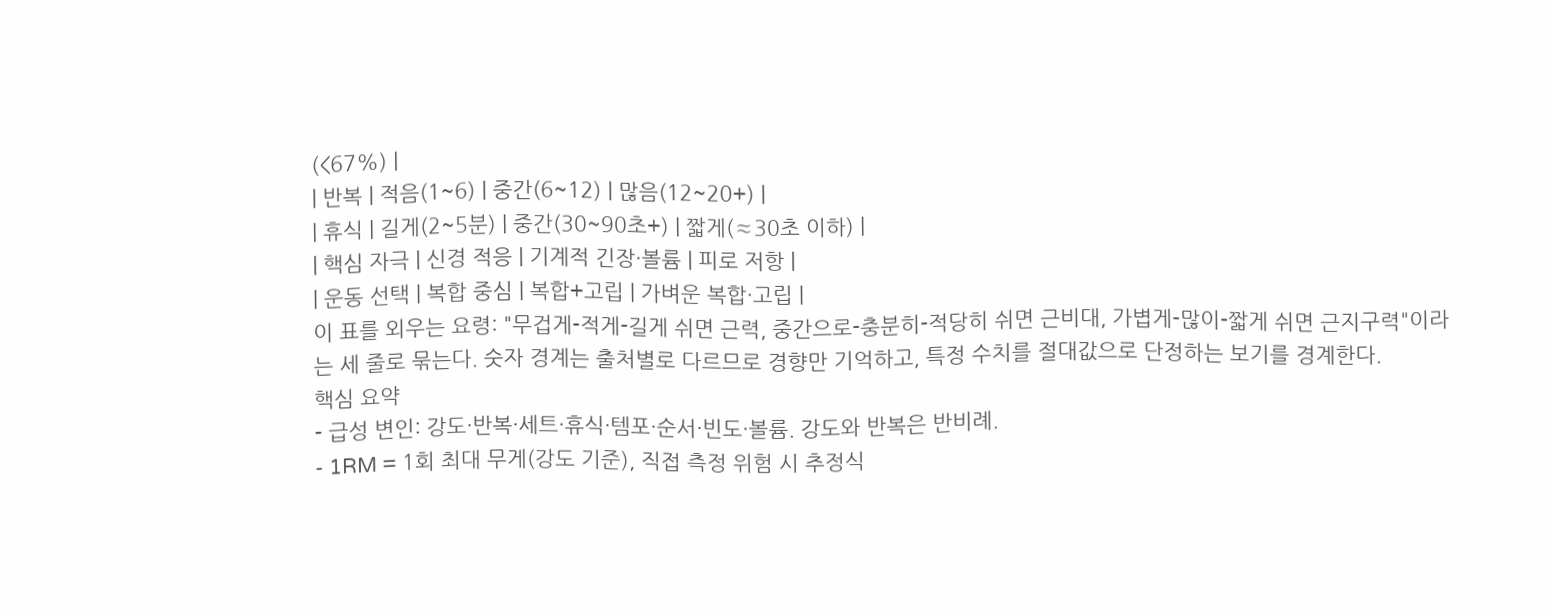(<67%) |
| 반복 | 적음(1~6) | 중간(6~12) | 많음(12~20+) |
| 휴식 | 길게(2~5분) | 중간(30~90초+) | 짧게(≈30초 이하) |
| 핵심 자극 | 신경 적응 | 기계적 긴장·볼륨 | 피로 저항 |
| 운동 선택 | 복합 중심 | 복합+고립 | 가벼운 복합·고립 |
이 표를 외우는 요령: "무겁게-적게-길게 쉬면 근력, 중간으로-충분히-적당히 쉬면 근비대, 가볍게-많이-짧게 쉬면 근지구력"이라는 세 줄로 묶는다. 숫자 경계는 출처별로 다르므로 경향만 기억하고, 특정 수치를 절대값으로 단정하는 보기를 경계한다.
핵심 요약
- 급성 변인: 강도·반복·세트·휴식·템포·순서·빈도·볼륨. 강도와 반복은 반비례.
- 1RM = 1회 최대 무게(강도 기준), 직접 측정 위험 시 추정식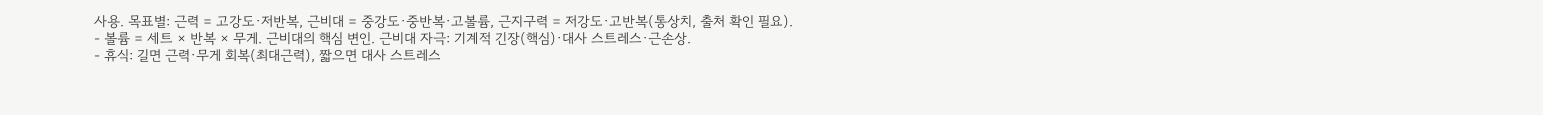사용. 목표별: 근력 = 고강도·저반복, 근비대 = 중강도·중반복·고볼륨, 근지구력 = 저강도·고반복(통상치, 출처 확인 필요).
- 볼륨 = 세트 × 반복 × 무게. 근비대의 핵심 변인. 근비대 자극: 기계적 긴장(핵심)·대사 스트레스·근손상.
- 휴식: 길면 근력·무게 회복(최대근력), 짧으면 대사 스트레스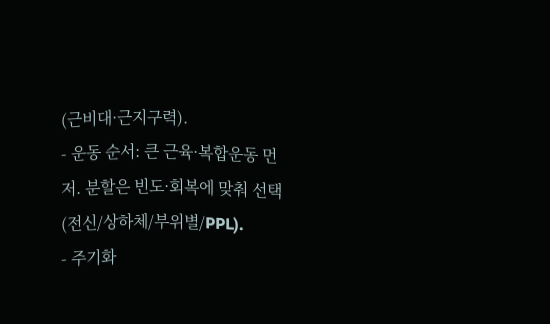(근비대·근지구력).
- 운동 순서: 큰 근육·복합운동 먼저. 분할은 빈도·회복에 맞춰 선택(전신/상하체/부위별/PPL).
- 주기화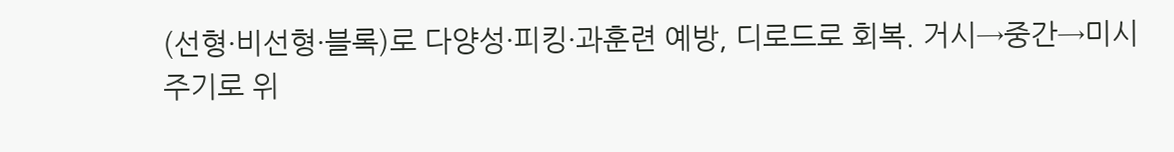(선형·비선형·블록)로 다양성·피킹·과훈련 예방, 디로드로 회복. 거시→중간→미시주기로 위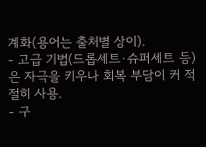계화(용어는 출처별 상이).
- 고급 기법(드롭세트·슈퍼세트 등)은 자극을 키우나 회복 부담이 커 적절히 사용.
- 구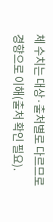체 수치는 대상·출처별로 다르므로 경향으로 이해(출처 확인 필요).